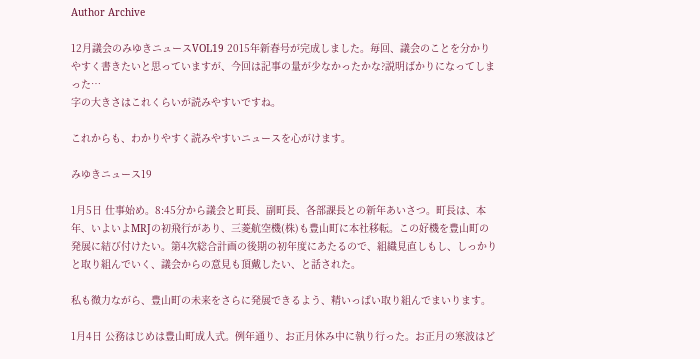Author Archive

12月議会のみゆきニュースVOL19 2015年新春号が完成しました。毎回、議会のことを分かりやすく書きたいと思っていますが、今回は記事の量が少なかったかな?説明ばかりになってしまった…
字の大きさはこれくらいが読みやすいですね。

これからも、わかりやすく読みやすいニュースを心がけます。

みゆきニュース19

1月5日 仕事始め。8:45分から議会と町長、副町長、各部課長との新年あいさつ。町長は、本年、いよいよMRJの初飛行があり、三菱航空機(株)も豊山町に本社移転。この好機を豊山町の発展に結び付けたい。第4次総合計画の後期の初年度にあたるので、組織見直しもし、しっかりと取り組んでいく、議会からの意見も頂戴したい、と話された。

私も微力ながら、豊山町の未来をさらに発展できるよう、精いっぱい取り組んでまいります。

1月4日 公務はじめは豊山町成人式。例年通り、お正月休み中に執り行った。お正月の寒波はど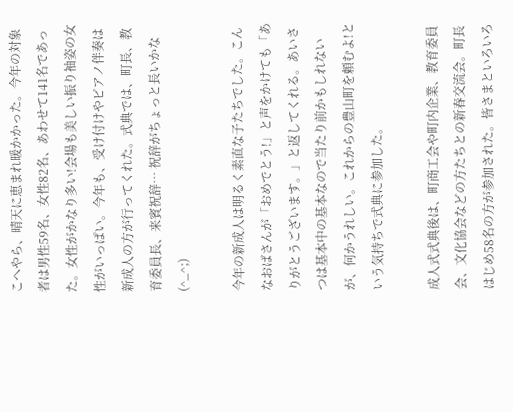こへやら、晴天に恵まれ暖かかった。今年の対象者は男性59名、女性82名、あわせて141名であった。女性がかなり多い!会場も美しい振り袖姿の女性がいっぱい。今年も、受け付けやピアノ伴奏は新成人の方が行ってくれた。式典では、町長、教育委員長、来賓祝辞… 祝辞がちょっと長いかな(^_^;)

今年の新成人は明るく素直な子たちでした。こんなおばさんが「おめでとう!」と声をかけても「ありがとうございます。」と返してくれる。あいさつは基本中の基本なので当たり前かもしれないが、何かうれしい。これからの豊山町を頼むよ!という気持ちで式典に参加した。

成人式式典後は、町商工会や町内企業、教育委員会、文化協会などの方たちとの新春交流会。町長はじめ58名の方が参加された。皆さまといろいろ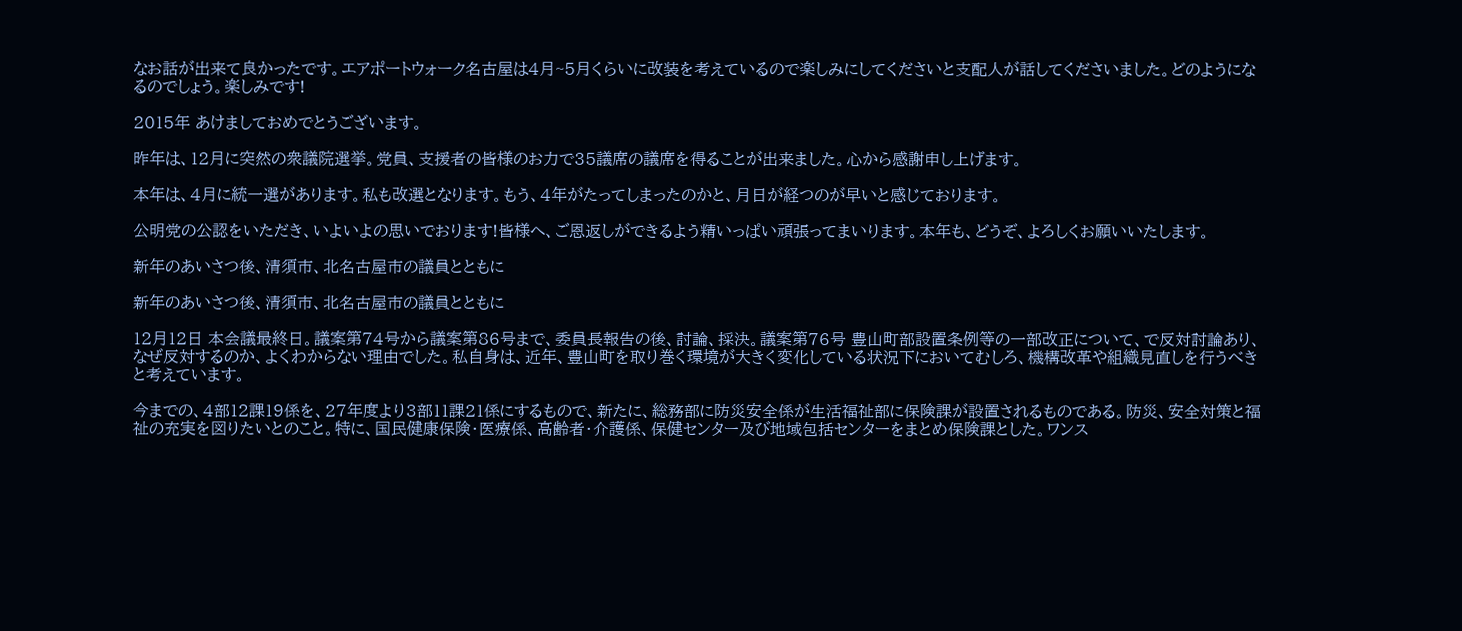なお話が出来て良かったです。エアポートウォーク名古屋は4月~5月くらいに改装を考えているので楽しみにしてくださいと支配人が話してくださいました。どのようになるのでしょう。楽しみです!

2015年 あけましておめでとうございます。

昨年は、12月に突然の衆議院選挙。党員、支援者の皆様のお力で35議席の議席を得ることが出来ました。心から感謝申し上げます。

本年は、4月に統一選があります。私も改選となります。もう、4年がたってしまったのかと、月日が経つのが早いと感じております。

公明党の公認をいただき、いよいよの思いでおります!皆様へ、ご恩返しができるよう精いっぱい頑張ってまいります。本年も、どうぞ、よろしくお願いいたします。

新年のあいさつ後、清須市、北名古屋市の議員とともに

新年のあいさつ後、清須市、北名古屋市の議員とともに

12月12日 本会議最終日。議案第74号から議案第86号まで、委員長報告の後、討論、採決。議案第76号 豊山町部設置条例等の一部改正について、で反対討論あり、なぜ反対するのか、よくわからない理由でした。私自身は、近年、豊山町を取り巻く環境が大きく変化している状況下においてむしろ、機構改革や組織見直しを行うべきと考えています。

今までの、4部12課19係を、27年度より3部11課21係にするもので、新たに、総務部に防災安全係が生活福祉部に保険課が設置されるものである。防災、安全対策と福祉の充実を図りたいとのこと。特に、国民健康保険・医療係、高齢者・介護係、保健センター及び地域包括センターをまとめ保険課とした。ワンス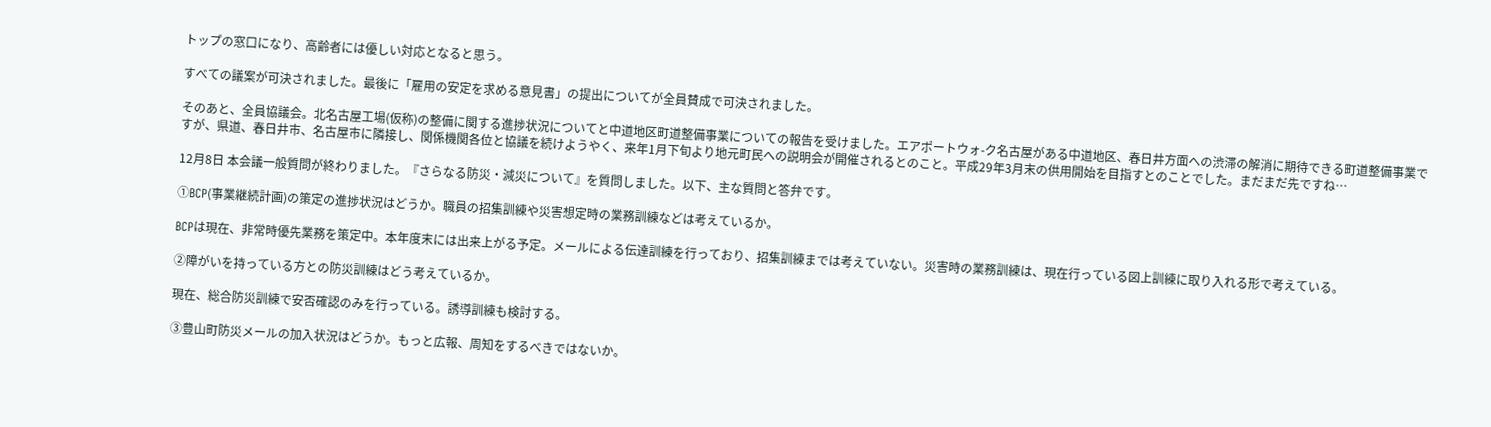トップの窓口になり、高齢者には優しい対応となると思う。

すべての議案が可決されました。最後に「雇用の安定を求める意見書」の提出についてが全員賛成で可決されました。

そのあと、全員協議会。北名古屋工場(仮称)の整備に関する進捗状況についてと中道地区町道整備事業についての報告を受けました。エアポートウォ-ク名古屋がある中道地区、春日井方面への渋滞の解消に期待できる町道整備事業ですが、県道、春日井市、名古屋市に隣接し、関係機関各位と協議を続けようやく、来年1月下旬より地元町民への説明会が開催されるとのこと。平成29年3月末の供用開始を目指すとのことでした。まだまだ先ですね…

12月8日 本会議一般質問が終わりました。『さらなる防災・減災について』を質問しました。以下、主な質問と答弁です。

①BCP(事業継続計画)の策定の進捗状況はどうか。職員の招集訓練や災害想定時の業務訓練などは考えているか。

BCPは現在、非常時優先業務を策定中。本年度末には出来上がる予定。メールによる伝達訓練を行っており、招集訓練までは考えていない。災害時の業務訓練は、現在行っている図上訓練に取り入れる形で考えている。

②障がいを持っている方との防災訓練はどう考えているか。

現在、総合防災訓練で安否確認のみを行っている。誘導訓練も検討する。

③豊山町防災メールの加入状況はどうか。もっと広報、周知をするべきではないか。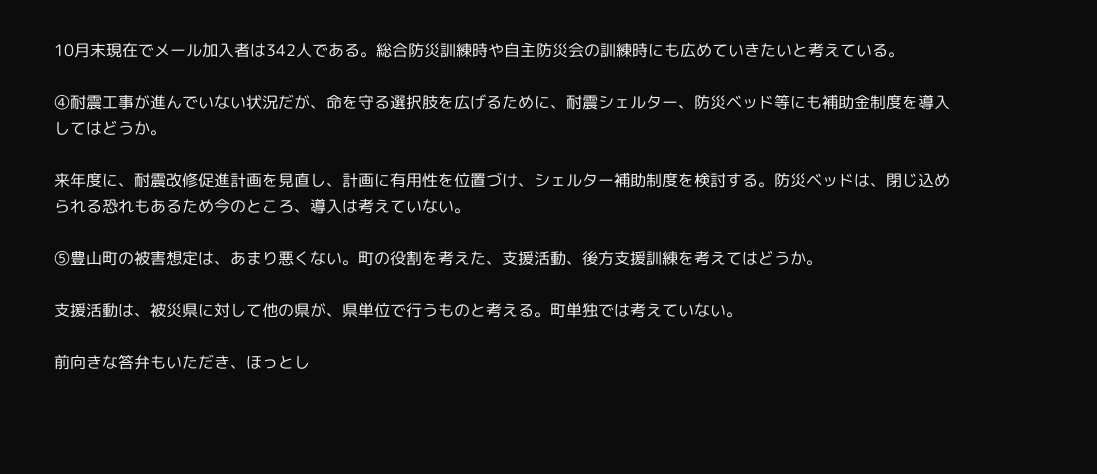10月末現在でメール加入者は342人である。総合防災訓練時や自主防災会の訓練時にも広めていきたいと考えている。

④耐震工事が進んでいない状況だが、命を守る選択肢を広げるために、耐震シェルター、防災ベッド等にも補助金制度を導入してはどうか。

来年度に、耐震改修促進計画を見直し、計画に有用性を位置づけ、シェルター補助制度を検討する。防災ベッドは、閉じ込められる恐れもあるため今のところ、導入は考えていない。

⑤豊山町の被害想定は、あまり悪くない。町の役割を考えた、支援活動、後方支援訓練を考えてはどうか。

支援活動は、被災県に対して他の県が、県単位で行うものと考える。町単独では考えていない。

前向きな答弁もいただき、ほっとし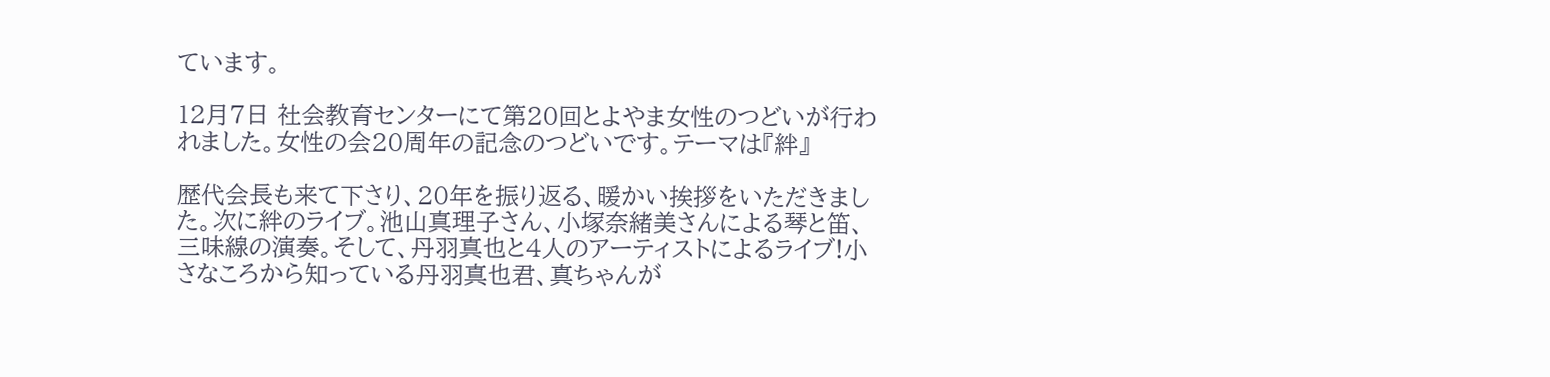ています。

12月7日 社会教育センターにて第20回とよやま女性のつどいが行われました。女性の会20周年の記念のつどいです。テーマは『絆』

歴代会長も来て下さり、20年を振り返る、暖かい挨拶をいただきました。次に絆のライブ。池山真理子さん、小塚奈緒美さんによる琴と笛、三味線の演奏。そして、丹羽真也と4人のアーティストによるライブ!小さなころから知っている丹羽真也君、真ちゃんが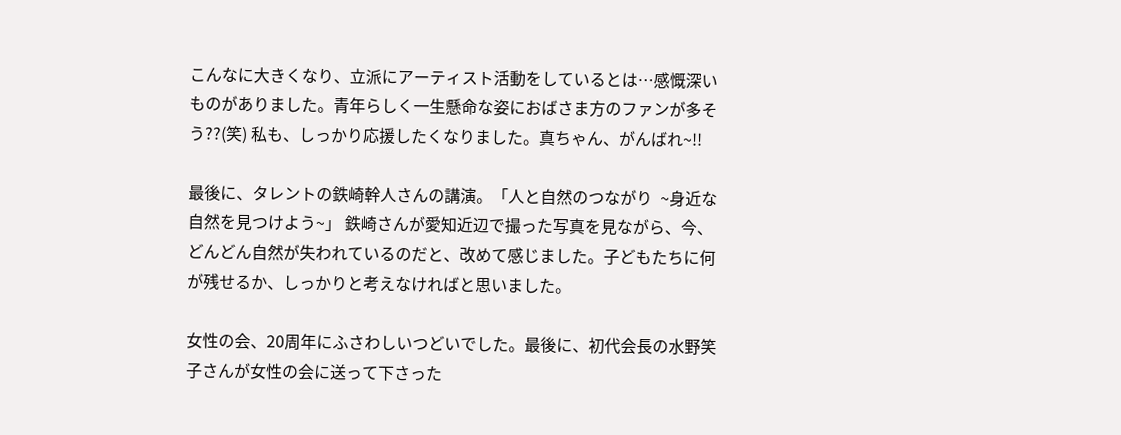こんなに大きくなり、立派にアーティスト活動をしているとは…感慨深いものがありました。青年らしく一生懸命な姿におばさま方のファンが多そう??(笑) 私も、しっかり応援したくなりました。真ちゃん、がんばれ~!!

最後に、タレントの鉄崎幹人さんの講演。「人と自然のつながり  ~身近な自然を見つけよう~」 鉄崎さんが愛知近辺で撮った写真を見ながら、今、どんどん自然が失われているのだと、改めて感じました。子どもたちに何が残せるか、しっかりと考えなければと思いました。

女性の会、20周年にふさわしいつどいでした。最後に、初代会長の水野笑子さんが女性の会に送って下さった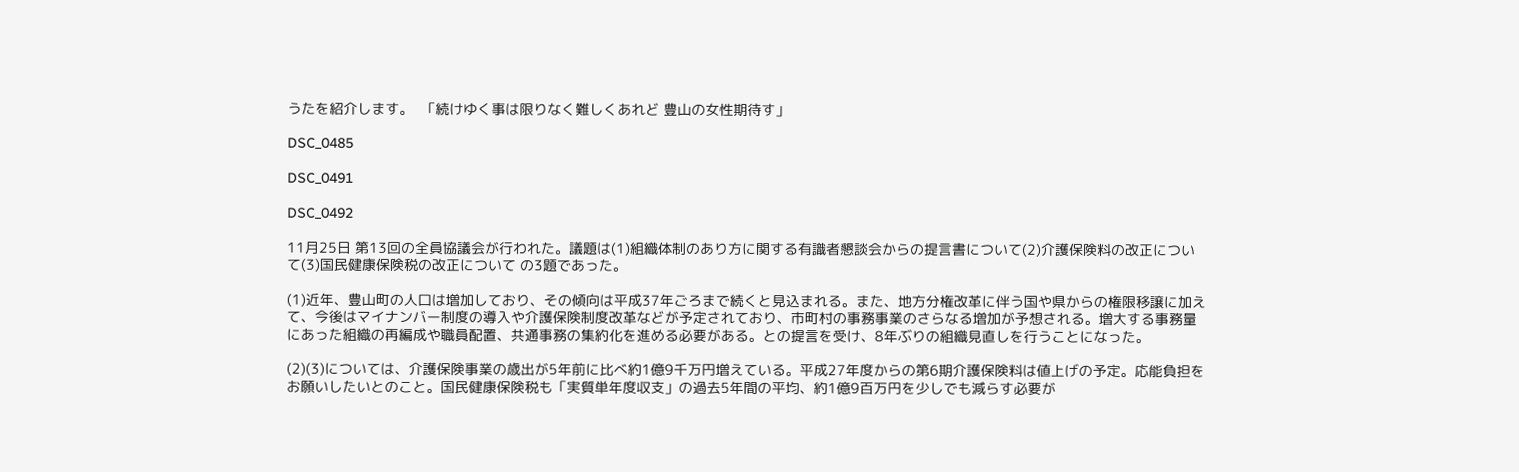うたを紹介します。  「続けゆく事は限りなく難しくあれど 豊山の女性期待す」

DSC_0485

DSC_0491

DSC_0492

11月25日 第13回の全員協議会が行われた。議題は(1)組織体制のあり方に関する有識者懇談会からの提言書について(2)介護保険料の改正について(3)国民健康保険税の改正について の3題であった。

(1)近年、豊山町の人口は増加しており、その傾向は平成37年ごろまで続くと見込まれる。また、地方分権改革に伴う国や県からの権限移譲に加えて、今後はマイナンバー制度の導入や介護保険制度改革などが予定されており、市町村の事務事業のさらなる増加が予想される。増大する事務量にあった組織の再編成や職員配置、共通事務の集約化を進める必要がある。との提言を受け、8年ぶりの組織見直しを行うことになった。

(2)(3)については、介護保険事業の歳出が5年前に比べ約1億9千万円増えている。平成27年度からの第6期介護保険料は値上げの予定。応能負担をお願いしたいとのこと。国民健康保険税も「実質単年度収支」の過去5年間の平均、約1億9百万円を少しでも減らす必要が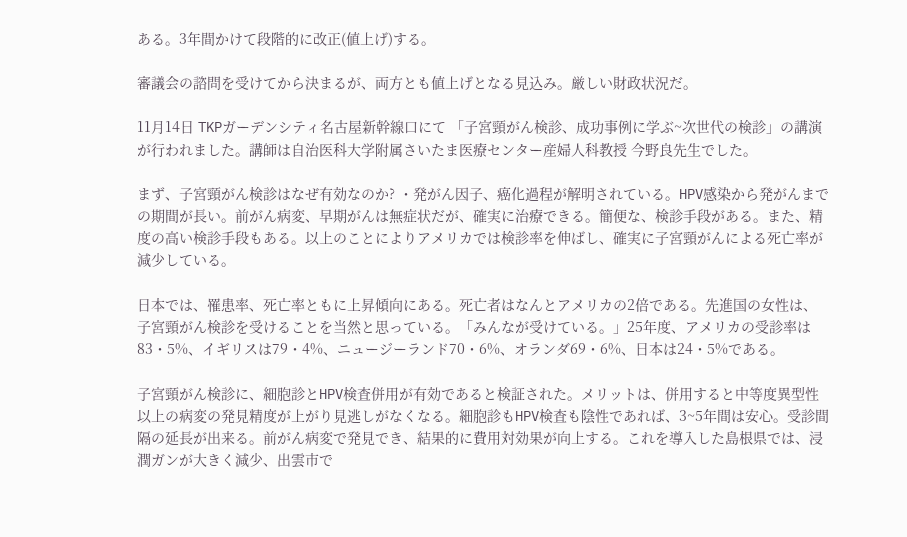ある。3年間かけて段階的に改正(値上げ)する。

審議会の諮問を受けてから決まるが、両方とも値上げとなる見込み。厳しい財政状況だ。

11月14日 TKPガーデンシティ名古屋新幹線口にて 「子宮頸がん検診、成功事例に学ぶ~次世代の検診」の講演が行われました。講師は自治医科大学附属さいたま医療センター産婦人科教授 今野良先生でした。

まず、子宮頸がん検診はなぜ有効なのか? ・発がん因子、癌化過程が解明されている。HPV感染から発がんまでの期間が長い。前がん病変、早期がんは無症状だが、確実に治療できる。簡便な、検診手段がある。また、精度の高い検診手段もある。以上のことによりアメリカでは検診率を伸ばし、確実に子宮頸がんによる死亡率が減少している。

日本では、罹患率、死亡率ともに上昇傾向にある。死亡者はなんとアメリカの2倍である。先進国の女性は、子宮頸がん検診を受けることを当然と思っている。「みんなが受けている。」25年度、アメリカの受診率は83・5%、イギリスは79・4%、ニュージーランド70・6%、オランダ69・6%、日本は24・5%である。

子宮頸がん検診に、細胞診とHPV検査併用が有効であると検証された。メリットは、併用すると中等度異型性以上の病変の発見精度が上がり見逃しがなくなる。細胞診もHPV検査も陰性であれば、3~5年間は安心。受診間隔の延長が出来る。前がん病変で発見でき、結果的に費用対効果が向上する。これを導入した島根県では、浸潤ガンが大きく減少、出雲市で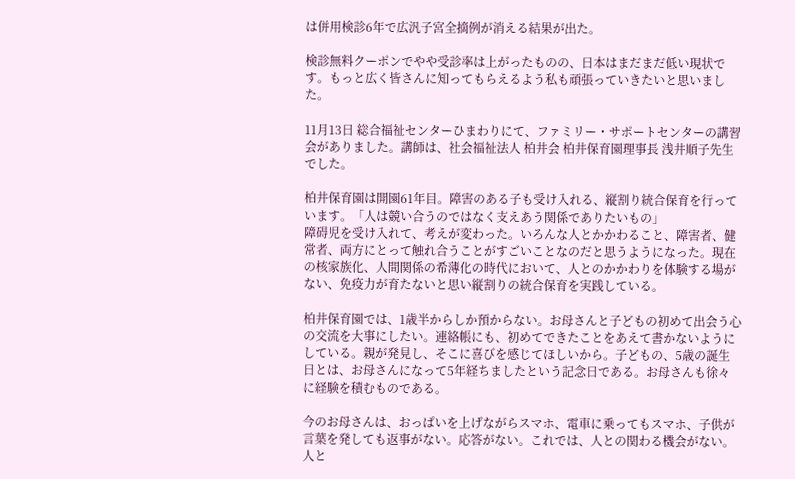は併用検診6年で広汎子宮全摘例が消える結果が出た。

検診無料クーポンでやや受診率は上がったものの、日本はまだまだ低い現状です。もっと広く皆さんに知ってもらえるよう私も頑張っていきたいと思いました。

11月13日 総合福祉センターひまわりにて、ファミリー・サポートセンターの講習会がありました。講師は、社会福祉法人 柏井会 柏井保育園理事長 浅井順子先生でした。

柏井保育園は開園61年目。障害のある子も受け入れる、縦割り統合保育を行っています。「人は競い合うのではなく支えあう関係でありたいもの」
障碍児を受け入れて、考えが変わった。いろんな人とかかわること、障害者、健常者、両方にとって触れ合うことがすごいことなのだと思うようになった。現在の核家族化、人間関係の希薄化の時代において、人とのかかわりを体験する場がない、免疫力が育たないと思い縦割りの統合保育を実践している。

柏井保育園では、1歳半からしか預からない。お母さんと子どもの初めて出会う心の交流を大事にしたい。連絡帳にも、初めてできたことをあえて書かないようにしている。親が発見し、そこに喜びを感じてほしいから。子どもの、5歳の誕生日とは、お母さんになって5年経ちましたという記念日である。お母さんも徐々に経験を積むものである。

今のお母さんは、おっぱいを上げながらスマホ、電車に乗ってもスマホ、子供が言葉を発しても返事がない。応答がない。これでは、人との関わる機会がない。人と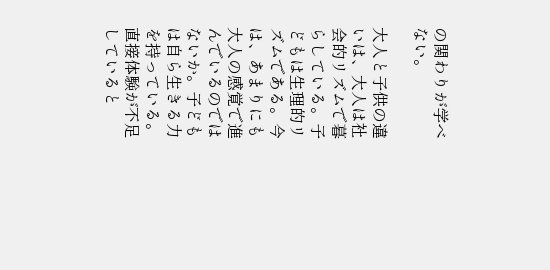の関わりが学べない。

大人と子供の違いは、大人は社会的リズムで暮らしている。子どもは生理的リズムである。今は、あまりにも大人の感覚で進んでいるのではないか。子どもは自ら生きる力を持っている。直接体験が不足していると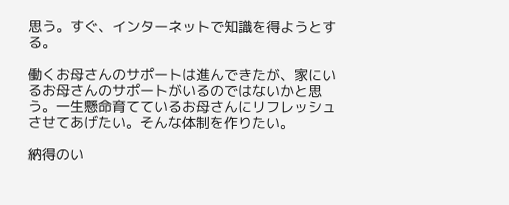思う。すぐ、インターネットで知識を得ようとする。

働くお母さんのサポートは進んできたが、家にいるお母さんのサポートがいるのではないかと思う。一生懸命育てているお母さんにリフレッシュさせてあげたい。そんな体制を作りたい。

納得のい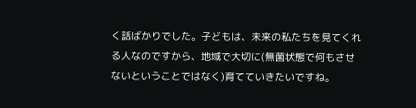く話ばかりでした。子どもは、未来の私たちを見てくれる人なのですから、地域で大切に(無菌状態で何もさせないということではなく)育てていきたいですね。